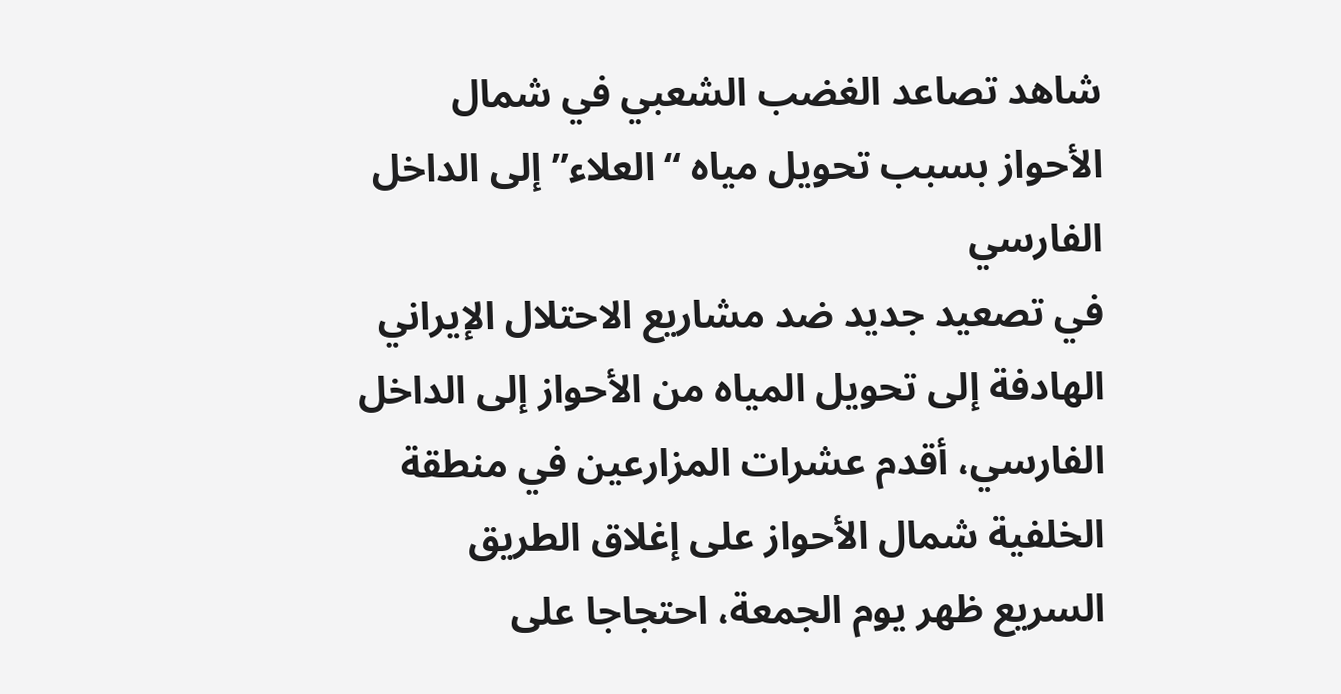شاهد تصاعد الغضب الشعبي في شمال الأحواز بسبب تحويل مياه “العلاء” إلى الداخل الفارسي
في تصعيد جديد ضد مشاريع الاحتلال الإيراني الهادفة إلى تحويل المياه من الأحواز إلى الداخل الفارسي، أقدم عشرات المزارعين في منطقة الخلفية شمال الأحواز على إغلاق الطريق السريع ظهر يوم الجمعة، احتجاجا على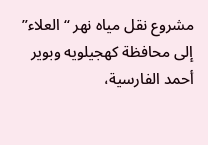مشروع نقل مياه نهر “العلاء” إلى محافظة كهجيلويه وبوير أحمد الفارسية،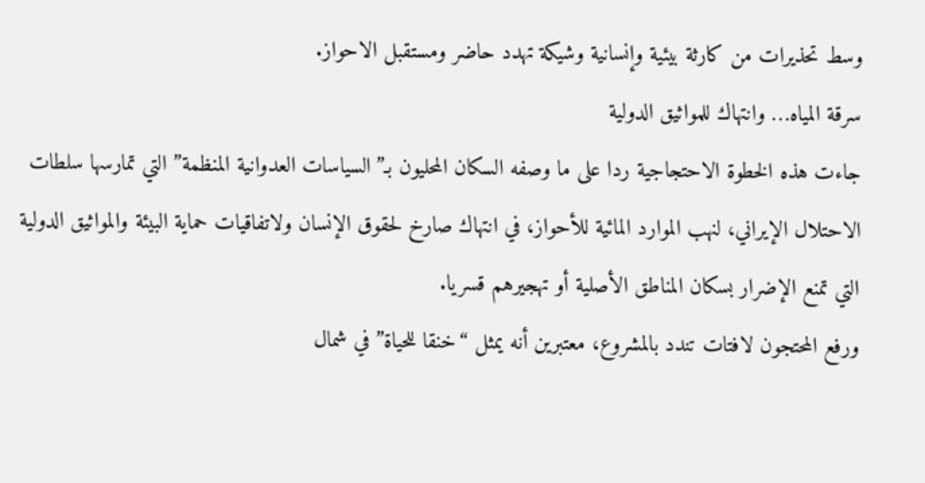وسط تحذيرات من كارثة بيئية وإنسانية وشيكة تهدد حاضر ومستقبل الاحواز.
سرقة المياه… وانتهاك للمواثيق الدولية
جاءت هذه الخطوة الاحتجاجية ردا على ما وصفه السكان المحليون بـ”السياسات العدوانية المنظمة” التي تمارسها سلطات الاحتلال الإيراني، لنهب الموارد المائية للأحواز، في انتهاك صارخ لحقوق الإنسان ولاتفاقيات حماية البيئة والمواثيق الدولية التي تمنع الإضرار بسكان المناطق الأصلية أو تهجيرهم قسريا.
ورفع المحتجون لافتات تندد بالمشروع، معتبرين أنه يمثل “خنقا للحياة” في شمال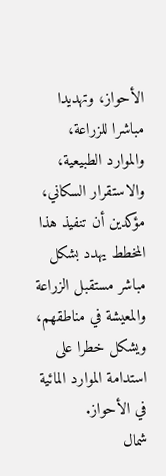الأحواز، وتهديدا مباشرا للزراعة، والموارد الطبيعية، والاستقرار السكاني، مؤكدين أن تنفيذ هذا المخطط يهدد بشكل مباشر مستقبل الزراعة والمعيشة في مناطقهم، ويشكل خطرا على استدامة الموارد المائية في الأحواز.
شمال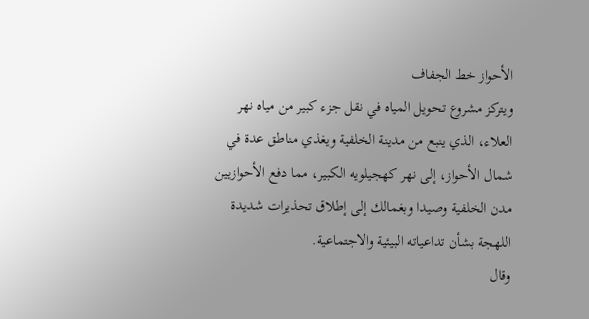الأحواز خط الجفاف
ويتركز مشروع تحويل المياه في نقل جزء كبير من مياه نهر العلاء، الذي ينبع من مدينة الخلفية ويغذي مناطق عدة في شمال الأحواز، إلى نهر كهجيلويه الكبير، مما دفع الأحوازيين مدن الخلفية وصيدا وبغمالك إلى إطلاق تحذيرات شديدة اللهجة بشأن تداعياته البيئية والاجتماعية.
وقال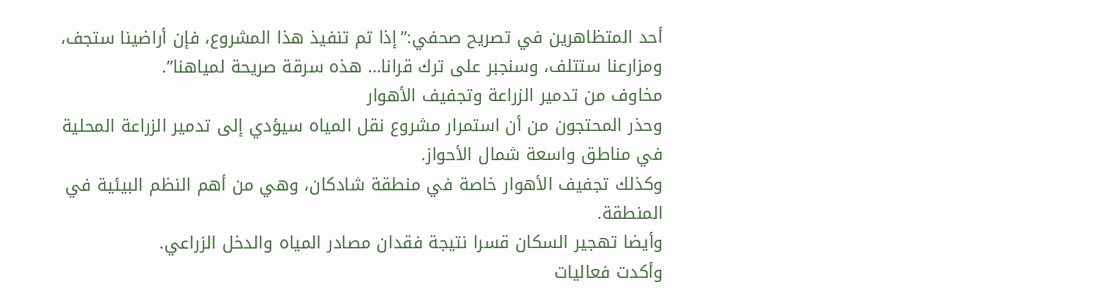أحد المتظاهرين في تصريح صحفي:”إذا تم تنفيذ هذا المشروع، فإن أراضينا ستجف، ومزارعنا ستتلف، وسنجبر على ترك قرانا… هذه سرقة صريحة لمياهنا”.
مخاوف من تدمير الزراعة وتجفيف الأهوار
وحذر المحتجون من أن استمرار مشروع نقل المياه سيؤدي إلى تدمير الزراعة المحلية في مناطق واسعة شمال الأحواز.
وكذلك تجفيف الأهوار خاصة في منطقة شادكان، وهي من أهم النظم البيئية في المنطقة.
وأيضا تهجير السكان قسرا نتيجة فقدان مصادر المياه والدخل الزراعي.
وأكدت فعاليات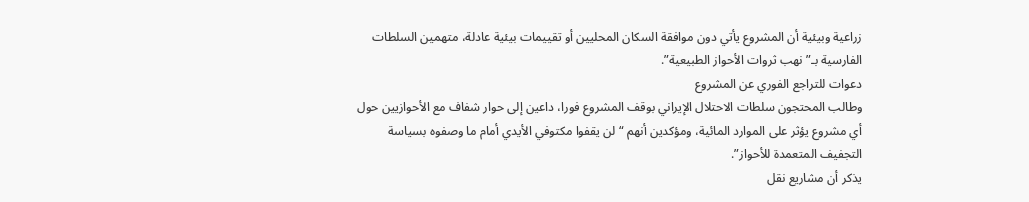زراعية وبيئية أن المشروع يأتي دون موافقة السكان المحليين أو تقييمات بيئية عادلة، متهمين السلطات الفارسية بـ”نهب ثروات الأحواز الطبيعية”.
دعوات للتراجع الفوري عن المشروع
وطالب المحتجون سلطات الاحتلال الإيراني بوقف المشروع فورا، داعين إلى حوار شفاف مع الأحوازيين حول أي مشروع يؤثر على الموارد المائية، ومؤكدين أنهم “لن يقفوا مكتوفي الأيدي أمام ما وصفوه بسياسة التجفيف المتعمدة للأحواز”.
يذكر أن مشاريع نقل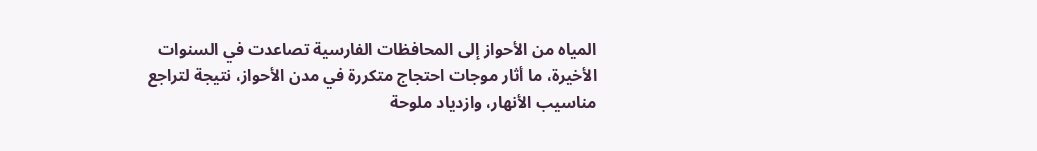المياه من الأحواز إلى المحافظات الفارسية تصاعدت في السنوات الأخيرة، ما أثار موجات احتجاج متكررة في مدن الأحواز، نتيجة لتراجع مناسيب الأنهار، وازدياد ملوحة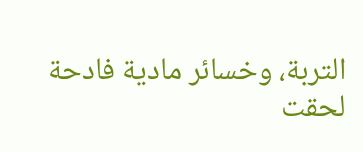التربة، وخسائر مادية فادحة لحقت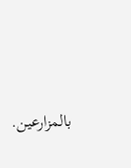بالمزارعين.